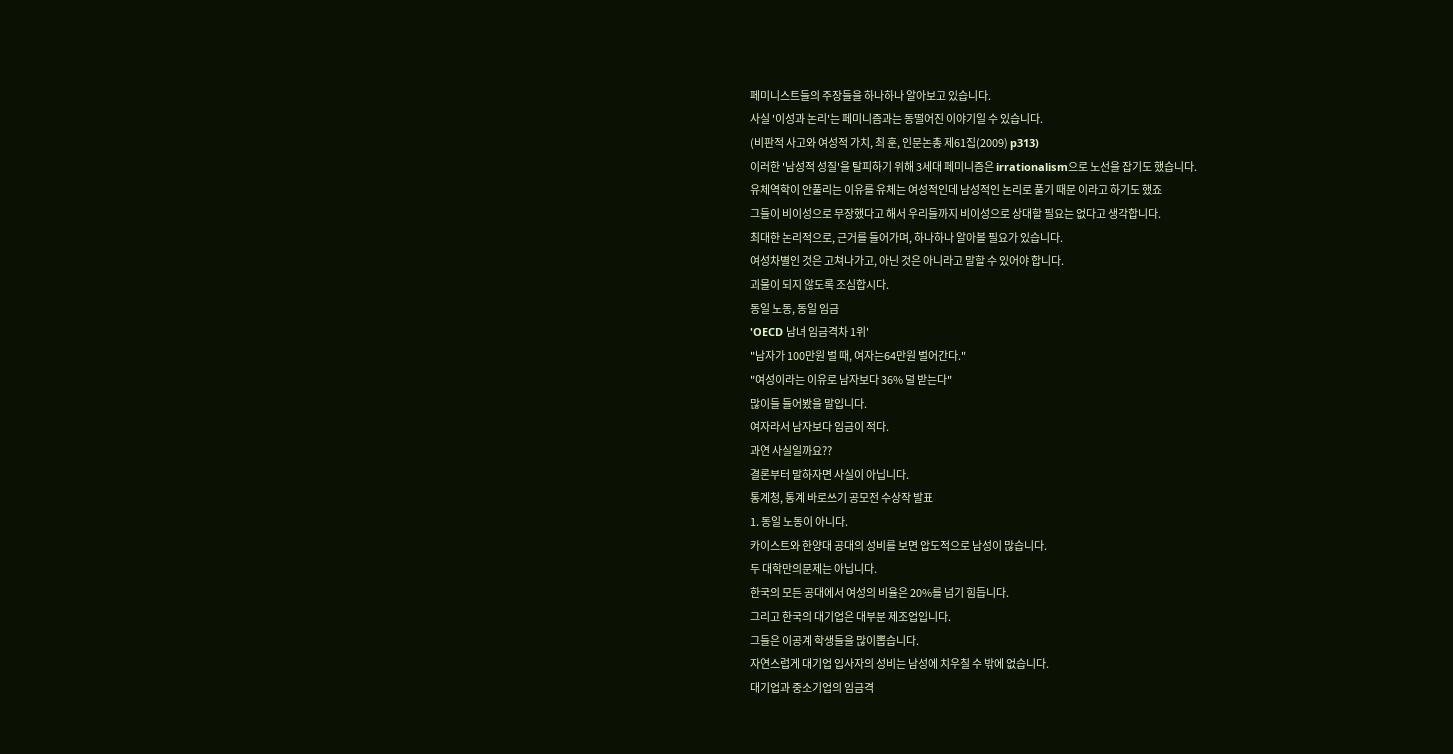페미니스트들의 주장들을 하나하나 알아보고 있습니다.
사실 '이성과 논리'는 페미니즘과는 동떨어진 이야기일 수 있습니다.
(비판적 사고와 여성적 가치, 최 훈, 인문논총 제61집(2009) p313)
이러한 '남성적 성질'을 탈피하기 위해 3세대 페미니즘은 irrationalism으로 노선을 잡기도 했습니다.
유체역학이 안풀리는 이유를 유체는 여성적인데 남성적인 논리로 풀기 때문 이라고 하기도 했죠
그들이 비이성으로 무장했다고 해서 우리들까지 비이성으로 상대할 필요는 없다고 생각합니다.
최대한 논리적으로, 근거를 들어가며, 하나하나 알아볼 필요가 있습니다.
여성차별인 것은 고쳐나가고, 아닌 것은 아니라고 말할 수 있어야 합니다.
괴물이 되지 않도록 조심합시다.
동일 노동, 동일 임금
'OECD 남녀 임금격차 1위'
"남자가 100만원 벌 때, 여자는64만원 벌어간다."
"여성이라는 이유로 남자보다 36% 덜 받는다"
많이들 들어봤을 말입니다.
여자라서 남자보다 임금이 적다.
과연 사실일까요??
결론부터 말하자면 사실이 아닙니다.
통계청, 통계 바로쓰기 공모전 수상작 발표
1. 동일 노동이 아니다.
카이스트와 한양대 공대의 성비를 보면 압도적으로 남성이 많습니다.
두 대학만의문제는 아닙니다.
한국의 모든 공대에서 여성의 비율은 20%를 넘기 힘듭니다.
그리고 한국의 대기업은 대부분 제조업입니다.
그들은 이공계 학생들을 많이뽑습니다.
자연스럽게 대기업 입사자의 성비는 남성에 치우칠 수 밖에 없습니다.
대기업과 중소기업의 임금격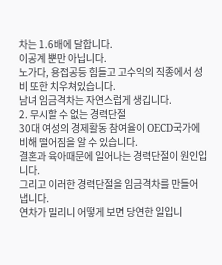차는 1.6배에 달합니다.
이공계 뿐만 아닙니다.
노가다, 용접공등 힘들고 고수익의 직종에서 성비 또한 치우쳐있습니다.
남녀 임금격차는 자연스럽게 생깁니다.
2. 무시할 수 없는 경력단절
30대 여성의 경제활동 참여율이 OECD국가에 비해 떨어짐을 알 수 있습니다.
결혼과 육아때문에 일어나는 경력단절이 원인입니다.
그리고 이러한 경력단절을 임금격차를 만들어 냅니다.
연차가 밀리니 어떻게 보면 당연한 일입니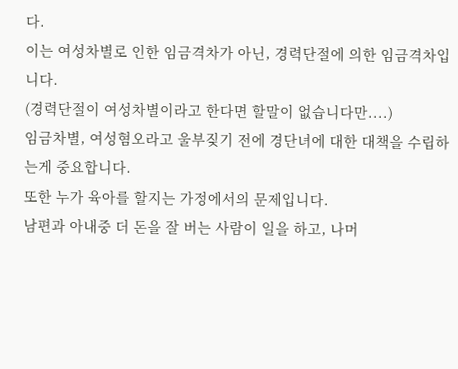다.
이는 여성차별로 인한 임금격차가 아닌, 경력단절에 의한 임금격차입니다.
(경력단절이 여성차별이라고 한다면 할말이 없습니다만....)
임금차별, 여성혐오라고 울부짖기 전에 경단녀에 대한 대책을 수립하는게 중요합니다.
또한 누가 육아를 할지는 가정에서의 문제입니다.
남편과 아내중 더 돈을 잘 버는 사람이 일을 하고, 나머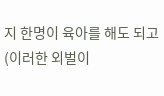지 한명이 육아를 해도 되고
(이러한 외벌이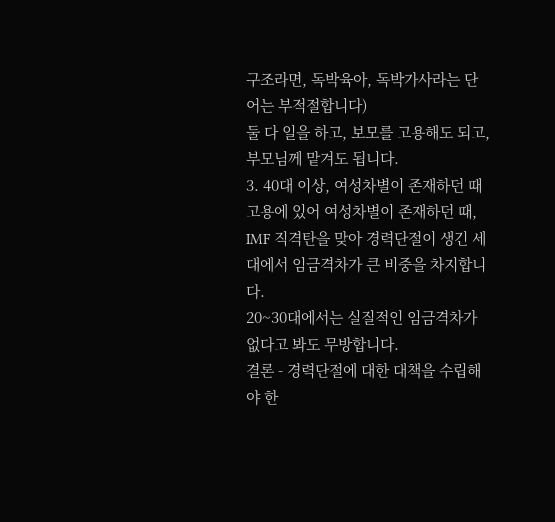구조라면, 독박육아, 독박가사라는 단어는 부적절합니다)
둘 다 일을 하고, 보모를 고용해도 되고, 부모님께 맡겨도 됩니다.
3. 40대 이상, 여성차별이 존재하던 때
고용에 있어 여성차별이 존재하던 때, IMF 직격탄을 맞아 경력단절이 생긴 세대에서 임금격차가 큰 비중을 차지합니다.
20~30대에서는 실질적인 임금격차가 없다고 봐도 무방합니다.
결론 - 경력단절에 대한 대책을 수립해야 한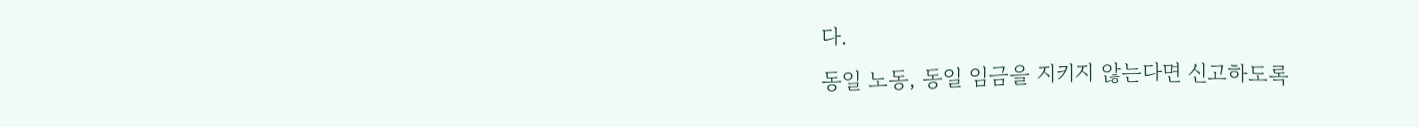다.
동일 노동, 동일 임금을 지키지 않는다면 신고하도록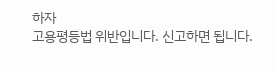하자
고용평등법 위반입니다. 신고하면 됩니다.